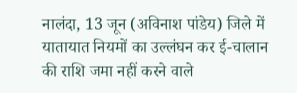नालंदा, 13 जून (अविनाश पांडेय) जिले में यातायात नियमों का उल्लंघन कर ई-चालान की राशि जमा नहीं करने वाले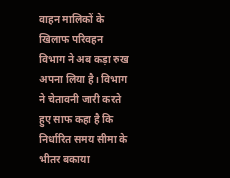वाहन मालिकों के खिलाफ परिवहन विभाग ने अब कड़ा रुख अपना लिया है। विभाग ने चेतावनी जारी करते हुए साफ कहा है कि निर्धारित समय सीमा के भीतर बकाया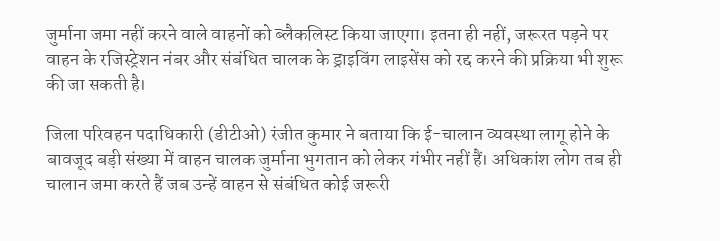जुर्माना जमा नहीं करने वाले वाहनों को ब्लैकलिस्ट किया जाएगा। इतना ही नहीं, जरूरत पड़ने पर वाहन के रजिस्ट्रेशन नंबर और संबंधित चालक के ड्राइविंग लाइसेंस को रद्द करने की प्रक्रिया भी शुरू की जा सकती है।

जिला परिवहन पदाधिकारी (डीटीओ) रंजीत कुमार ने बताया कि ई-चालान व्यवस्था लागू होने के बावजूद बड़ी संख्या में वाहन चालक जुर्माना भुगतान को लेकर गंभीर नहीं हैं। अधिकांश लोग तब ही चालान जमा करते हैं जब उन्हें वाहन से संबंधित कोई जरूरी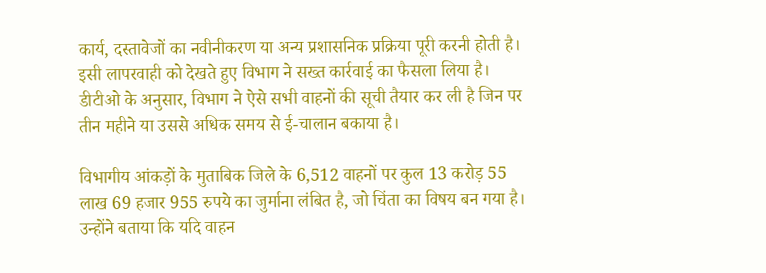कार्य, दस्तावेजों का नवीनीकरण या अन्य प्रशासनिक प्रक्रिया पूरी करनी होती है। इसी लापरवाही को देखते हुए विभाग ने सख्त कार्रवाई का फैसला लिया है। डीटीओ के अनुसार, विभाग ने ऐसे सभी वाहनों की सूची तैयार कर ली है जिन पर तीन महीने या उससे अधिक समय से ई-चालान बकाया है।

विभागीय आंकड़ों के मुताबिक जिले के 6,512 वाहनों पर कुल 13 करोड़ 55 लाख 69 हजार 955 रुपये का जुर्माना लंबित है, जो चिंता का विषय बन गया है। उन्होंने बताया कि यदि वाहन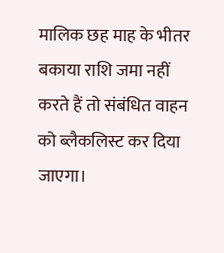मालिक छह माह के भीतर बकाया राशि जमा नहीं करते हैं तो संबंधित वाहन को ब्लैकलिस्ट कर दिया जाएगा।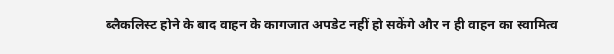ब्लैकलिस्ट होने के बाद वाहन के कागजात अपडेट नहीं हो सकेंगे और न ही वाहन का स्वामित्व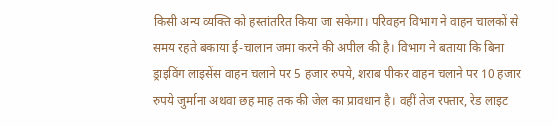किसी अन्य व्यक्ति को हस्तांतरित किया जा सकेगा। परिवहन विभाग ने वाहन चालकों से समय रहते बकाया ई-चालान जमा करने की अपील की है। विभाग ने बताया कि बिना ड्राइविंग लाइसेंस वाहन चलाने पर 5 हजार रुपये, शराब पीकर वाहन चलाने पर 10 हजार रुपये जुर्माना अथवा छह माह तक की जेल का प्रावधान है। वहीं तेज रफ्तार, रेड लाइट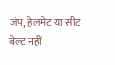जंप, हेलमेट या सीट बेल्ट नहीं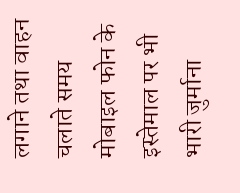लगाने तथा वाहन चलाते समय मोबाइल फोन के इस्तेमाल पर भी भारी जुर्माना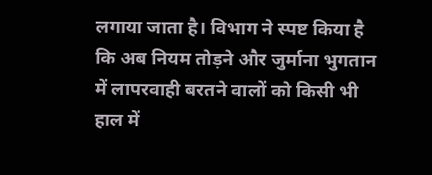लगाया जाता है। विभाग ने स्पष्ट किया है कि अब नियम तोड़ने और जुर्माना भुगतान में लापरवाही बरतने वालों को किसी भी हाल में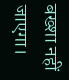बख्शा नहीं जाएगा।